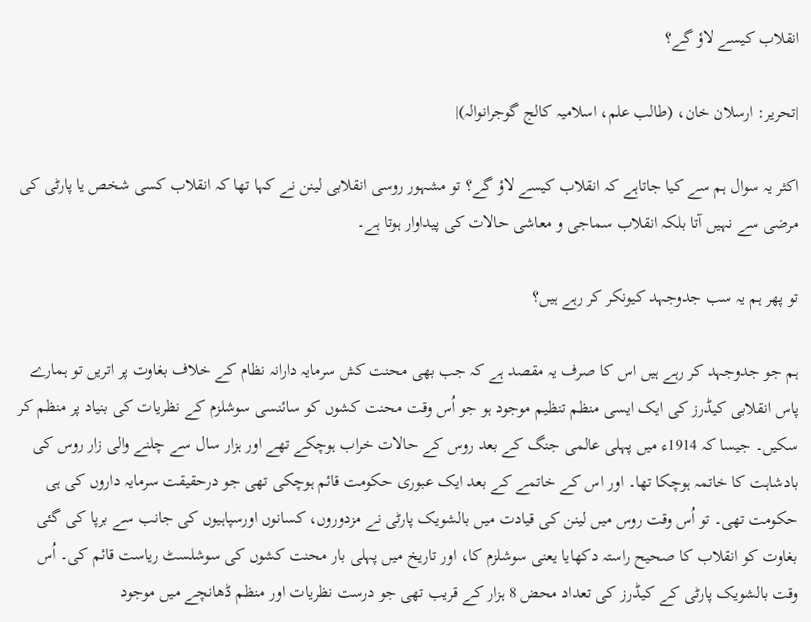انقلاب کیسے لاؤ گے؟

|تحریر: ارسلان خان، (طالب علم، اسلامیہ کالج گوجرانوالہ)|

اکثر یہ سوال ہم سے کیا جاتاہے کہ انقلاب کیسے لاؤ گے؟ تو مشہور روسی انقلابی لینن نے کہا تھا کہ انقلاب کسی شخص یا پارٹی کی مرضی سے نہیں آتا بلکہ انقلاب سماجی و معاشی حالات کی پیداوار ہوتا ہے۔

تو پھر ہم یہ سب جدوجہد کیونکر کر رہے ہیں؟

ہم جو جدوجہد کر رہے ہیں اس کا صرف یہ مقصد ہے کہ جب بھی محنت کش سرمایہ دارانہ نظام کے خلاف بغاوت پر اتریں تو ہمارے پاس انقلابی کیڈرز کی ایک ایسی منظم تنظیم موجود ہو جو اُس وقت محنت کشوں کو سائنسی سوشلزم کے نظریات کی بنیاد پر منظم کر سکیں۔ جیسا کہ 1914ء میں پہلی عالمی جنگ کے بعد روس کے حالات خراب ہوچکے تھے اور ہزار سال سے چلنے والی زار روس کی بادشاہت کا خاتمہ ہوچکا تھا۔ اور اس کے خاتمے کے بعد ایک عبوری حکومت قائم ہوچکی تھی جو درحقیقت سرمایہ داروں کی ہی حکومت تھی۔ تو اُس وقت روس میں لینن کی قیادت میں بالشویک پارٹی نے مزدوروں، کسانوں اورسپاہیوں کی جانب سے برپا کی گئی بغاوت کو انقلاب کا صحیح راستہ دکھایا یعنی سوشلزم کا، اور تاریخ میں پہلی بار محنت کشوں کی سوشلسٹ ریاست قائم کی۔ اُس وقت بالشویک پارٹی کے کیڈرز کی تعداد محض 8 ہزار کے قریب تھی جو درست نظریات اور منظم ڈھانچے میں موجود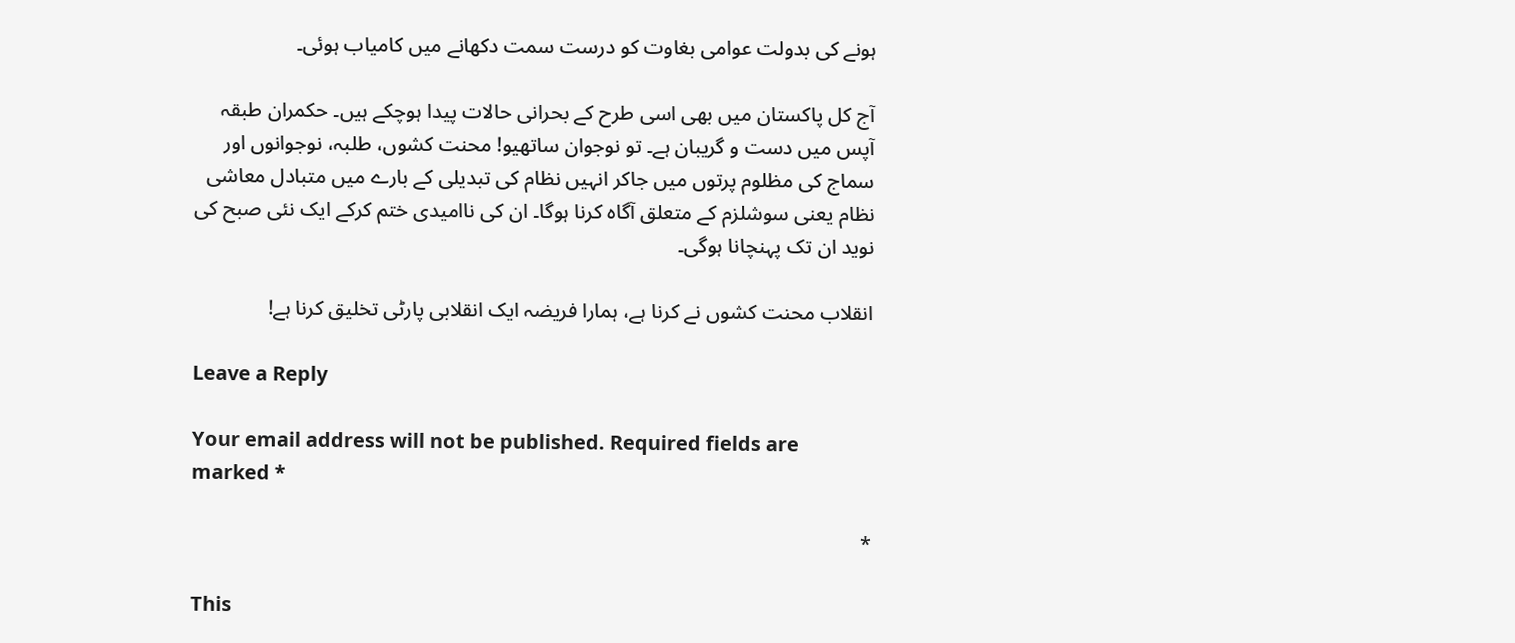ہونے کی بدولت عوامی بغاوت کو درست سمت دکھانے میں کامیاب ہوئی۔

آج کل پاکستان میں بھی اسی طرح کے بحرانی حالات پیدا ہوچکے ہیں۔ حکمران طبقہ آپس میں دست و گریبان ہے۔ تو نوجوان ساتھیو! محنت کشوں، طلبہ، نوجوانوں اور سماج کی مظلوم پرتوں میں جاکر انہیں نظام کی تبدیلی کے بارے میں متبادل معاشی نظام یعنی سوشلزم کے متعلق آگاہ کرنا ہوگا۔ ان کی ناامیدی ختم کرکے ایک نئی صبح کی نوید ان تک پہنچانا ہوگی۔

انقلاب محنت کشوں نے کرنا ہے، ہمارا فریضہ ایک انقلابی پارٹی تخلیق کرنا ہے!

Leave a Reply

Your email address will not be published. Required fields are marked *

*

This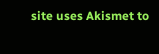site uses Akismet to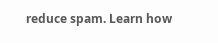reduce spam. Learn how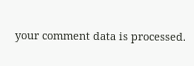your comment data is processed.